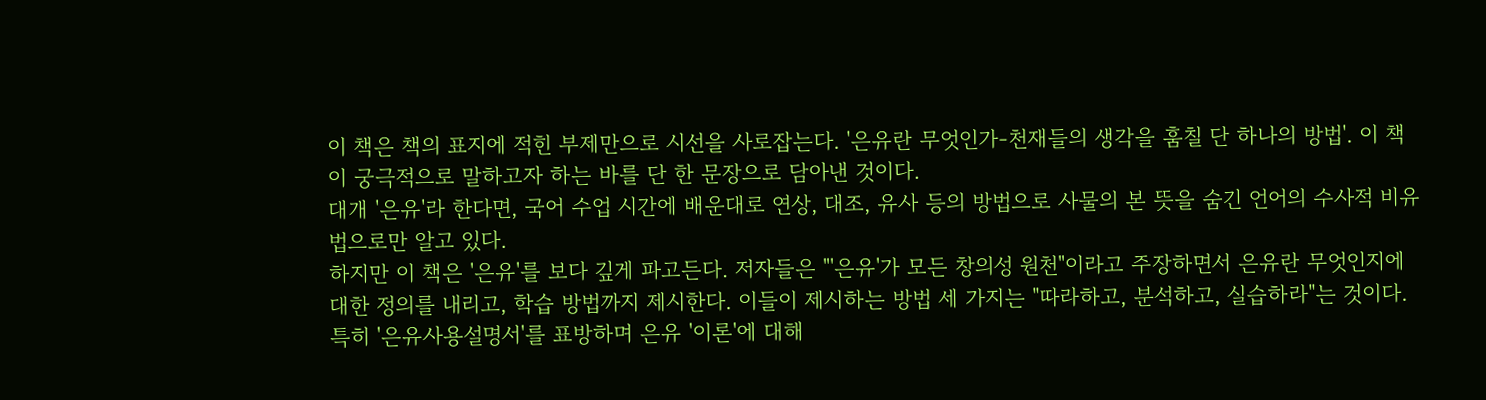이 책은 책의 표지에 적힌 부제만으로 시선을 사로잡는다. '은유란 무엇인가-천재들의 생각을 훔칠 단 하나의 방법'. 이 책이 궁극적으로 말하고자 하는 바를 단 한 문장으로 담아낸 것이다.
대개 '은유'라 한다면, 국어 수업 시간에 배운대로 연상, 대조, 유사 등의 방법으로 사물의 본 뜻을 숨긴 언어의 수사적 비유법으로만 알고 있다.
하지만 이 책은 '은유'를 보다 깊게 파고든다. 저자들은 "'은유'가 모든 창의성 원천"이라고 주장하면서 은유란 무엇인지에 대한 정의를 내리고, 학습 방법까지 제시한다. 이들이 제시하는 방법 세 가지는 "따라하고, 분석하고, 실습하라"는 것이다. 특히 '은유사용설명서'를 표방하며 은유 '이론'에 대해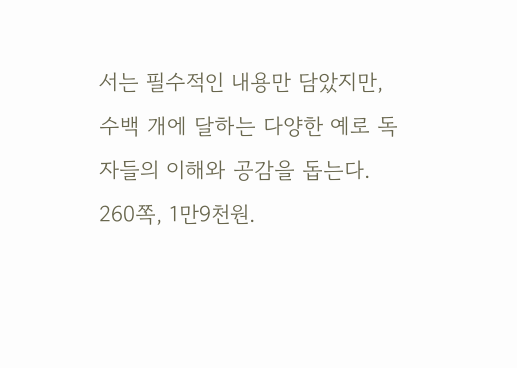서는 필수적인 내용만 담았지만, 수백 개에 달하는 다양한 예로 독자들의 이해와 공감을 돕는다. 260쪽, 1만9천원.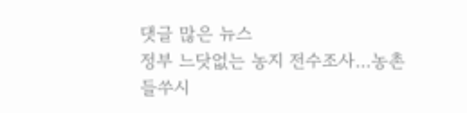댓글 많은 뉴스
정부 느닷없는 농지 전수조사…농촌 들쑤시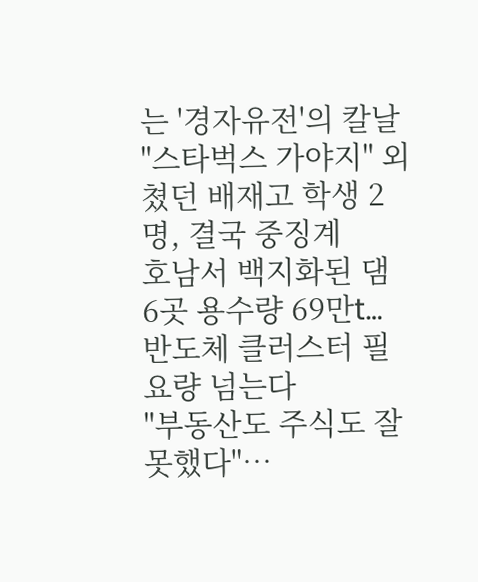는 '경자유전'의 칼날
"스타벅스 가야지" 외쳤던 배재고 학생 2명, 결국 중징계
호남서 백지화된 댐 6곳 용수량 69만t… 반도체 클러스터 필요량 넘는다
"부동산도 주식도 잘못했다"…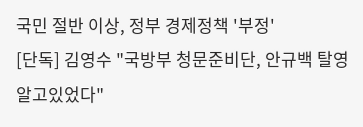국민 절반 이상, 정부 경제정책 '부정'
[단독] 김영수 "국방부 청문준비단, 안규백 탈영 알고있었다"